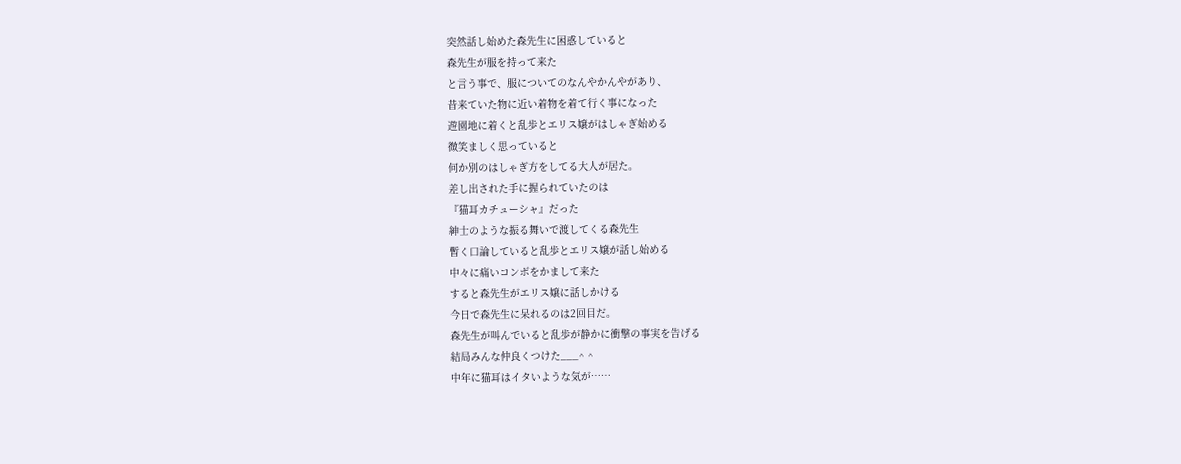突然話し始めた森先生に困惑していると
森先生が服を持って来た
と言う事で、服についてのなんやかんやがあり、
昔来ていた物に近い着物を着て行く事になった
遊園地に着くと乱歩とエリス嬢がはしゃぎ始める
微笑ましく思っていると
何か別のはしゃぎ方をしてる大人が居た。
差し出された手に握られていたのは
『猫耳カチューシャ』だった
紳士のような振る舞いで渡してくる森先生
暫く口論していると乱歩とエリス嬢が話し始める
中々に痛いコンボをかまして来た
すると森先生がエリス嬢に話しかける
今日で森先生に呆れるのは2回目だ。
森先生が叫んでいると乱歩が静かに衝撃の事実を告げる
結局みんな仲良くつけた___^ ^
中年に猫耳はイタいような気が……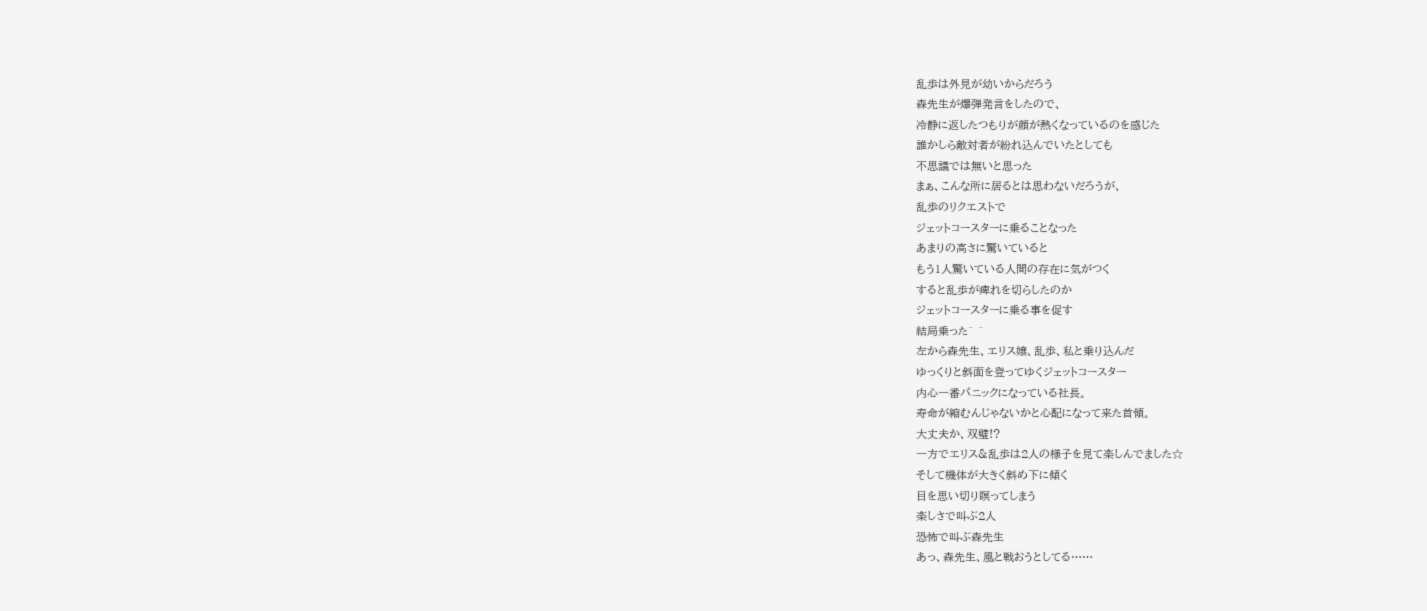乱歩は外見が幼いからだろう
森先生が爆弾発言をしたので、
冷静に返したつもりが顔が熱くなっているのを感じた
誰かしら敵対者が紛れ込んでいたとしても
不思議では無いと思った
まぁ、こんな所に居るとは思わないだろうが、
乱歩のリクエストで
ジェットコースターに乗ることなった
あまりの高さに驚いていると
もう1人驚いている人間の存在に気がつく
すると乱歩が痺れを切らしたのか
ジェットコースターに乗る事を促す
結局乗った^ ^
左から森先生、エリス嬢、乱歩、私と乗り込んだ
ゆっくりと斜面を登ってゆくジェットコースター
内心一番パニックになっている社長。
寿命が縮むんじゃないかと心配になって来た首領。
大丈夫か、双璧!?
一方でエリス&乱歩は2人の様子を見て楽しんでました☆
そして機体が大きく斜め下に傾く
目を思い切り瞑ってしまう
楽しさで叫ぶ2人
恐怖で叫ぶ森先生
あっ、森先生、風と戦おうとしてる……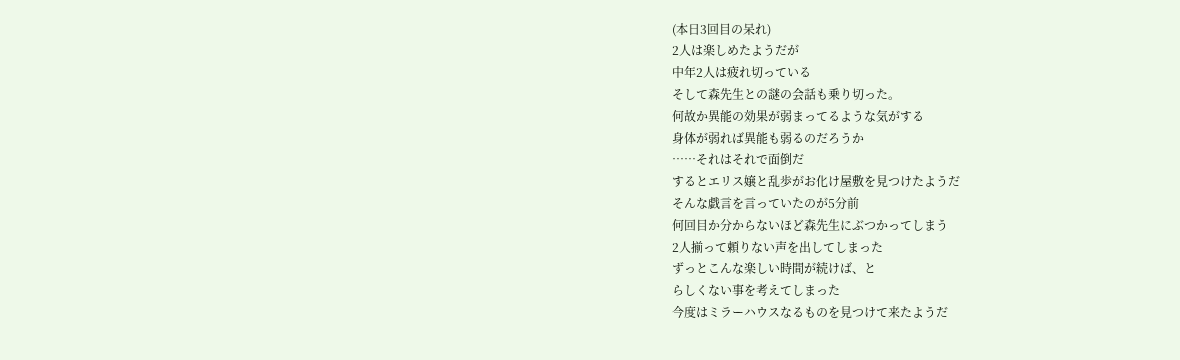(本日3回目の呆れ)
2人は楽しめたようだが
中年2人は疲れ切っている
そして森先生との謎の会話も乗り切った。
何故か異能の効果が弱まってるような気がする
身体が弱れば異能も弱るのだろうか
……それはそれで面倒だ
するとエリス嬢と乱歩がお化け屋敷を見つけたようだ
そんな戯言を言っていたのが5分前
何回目か分からないほど森先生にぶつかってしまう
2人揃って頼りない声を出してしまった
ずっとこんな楽しい時間が続けば、と
らしくない事を考えてしまった
今度はミラーハウスなるものを見つけて来たようだ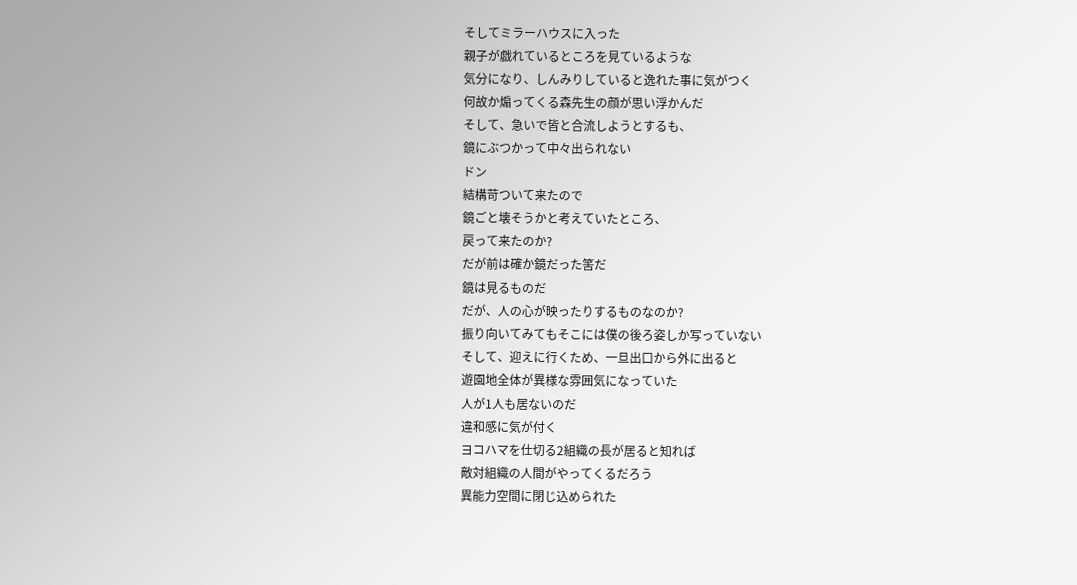そしてミラーハウスに入った
親子が戯れているところを見ているような
気分になり、しんみりしていると逸れた事に気がつく
何故か煽ってくる森先生の顔が思い浮かんだ
そして、急いで皆と合流しようとするも、
鏡にぶつかって中々出られない
ドン
結構苛ついて来たので
鏡ごと壊そうかと考えていたところ、
戻って来たのか?
だが前は確か鏡だった筈だ
鏡は見るものだ
だが、人の心が映ったりするものなのか?
振り向いてみてもそこには僕の後ろ姿しか写っていない
そして、迎えに行くため、一旦出口から外に出ると
遊園地全体が異様な雰囲気になっていた
人が1人も居ないのだ
違和感に気が付く
ヨコハマを仕切る2組織の長が居ると知れば
敵対組織の人間がやってくるだろう
異能力空間に閉じ込められた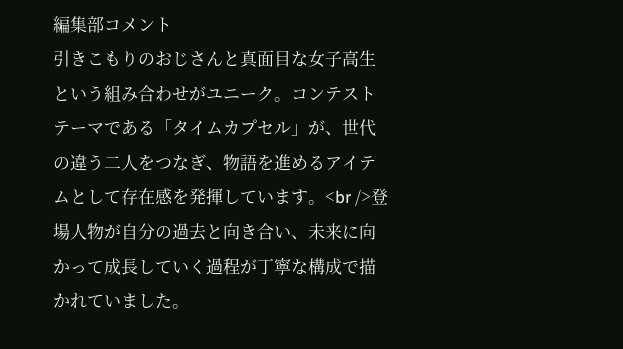編集部コメント
引きこもりのおじさんと真面目な女子高生という組み合わせがユニーク。コンテストテーマである「タイムカプセル」が、世代の違う二人をつなぎ、物語を進めるアイテムとして存在感を発揮しています。<br />登場人物が自分の過去と向き合い、未来に向かって成長していく過程が丁寧な構成で描かれていました。